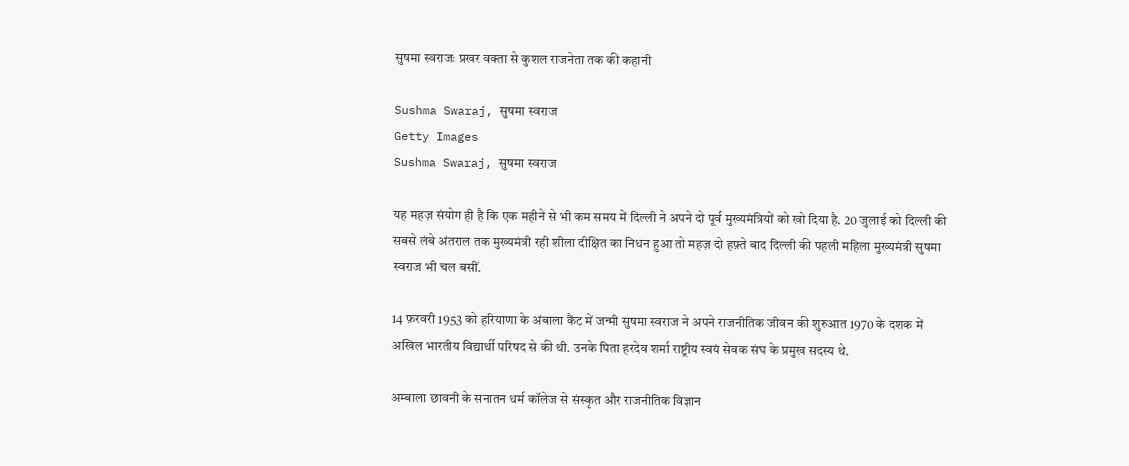सुषमा स्वराजः प्रखर वक्ता से कुशल राजनेता तक की कहानी

Sushma Swaraj, सुषमा स्वराज
Getty Images
Sushma Swaraj, सुषमा स्वराज

यह महज़ संयोग ही है कि एक महीने से भी कम समय में दिल्ली ने अपने दो पूर्व मुख्यमंत्रियों को खो दिया है. 20 जुलाई को दिल्ली की सबसे लंबे अंतराल तक मुख्यमंत्री रही शीला दीक्षित का निधन हुआ तो महज़ दो हफ़्ते बाद दिल्ली की पहली महिला मुख्यमंत्री सुषमा स्वराज भी चल बसीं.

14 फ़रवरी 1953 को हरियाणा के अंबाला कैंट में जन्मी सुषमा स्वराज ने अपने राजनीतिक जीवन की शुरुआत 1970 के दशक में अखिल भारतीय विद्यार्थी परिषद से की थी. उनके पिता हरदेव शर्मा राष्ट्रीय स्वयं सेवक संघ के प्रमुख सदस्य थे.

अम्बाला छावनी के सनातन धर्म कॉलेज से संस्कृत और राजनीतिक विज्ञान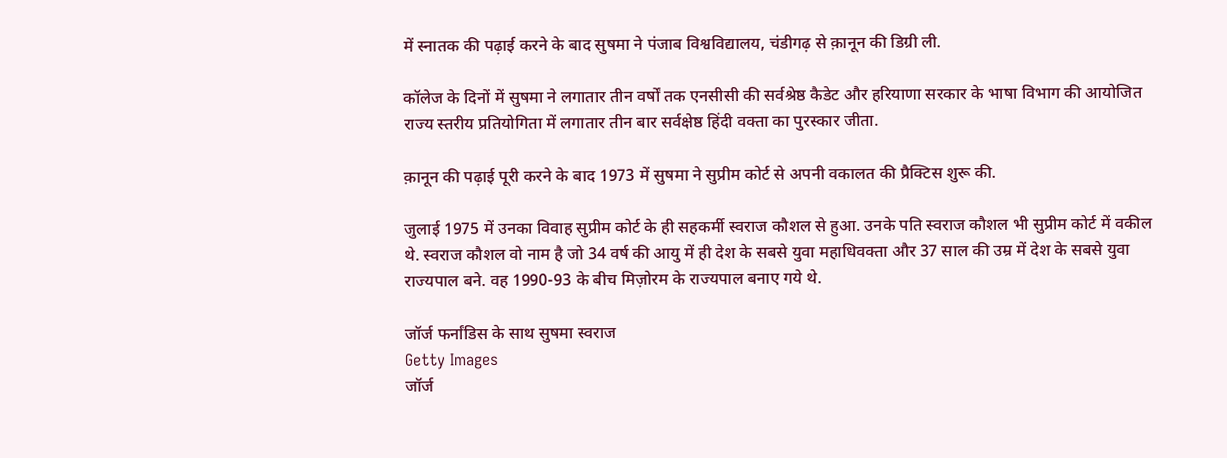में स्नातक की पढ़ाई करने के बाद सुषमा ने पंजाब विश्वविद्यालय, चंडीगढ़ से क़ानून की डिग्री ली.

कॉलेज के दिनों में सुषमा ने लगातार तीन वर्षों तक एनसीसी की सर्वश्रेष्ठ कैडेट और हरियाणा सरकार के भाषा विभाग की आयोजित राज्य स्तरीय प्रतियोगिता में लगातार तीन बार सर्वक्षेष्ठ हिंदी वक्ता का पुरस्कार जीता.

क़ानून की पढ़ाई पूरी करने के बाद 1973 में सुषमा ने सुप्रीम कोर्ट से अपनी वकालत की प्रैक्टिस शुरू की.

जुलाई 1975 में उनका विवाह सुप्रीम कोर्ट के ही सहकर्मी स्वराज कौशल से हुआ. उनके पति स्वराज कौशल भी सुप्रीम कोर्ट में वकील थे. स्वराज कौशल वो नाम है जो 34 वर्ष की आयु में ही देश के सबसे युवा महाधिवक्ता और 37 साल की उम्र में देश के सबसे युवा राज्यपाल बने. वह 1990-93 के बीच मिज़ोरम के राज्यपाल बनाए गये थे.

जॉर्ज फर्नांडिस के साथ सुषमा स्वराज
Getty Images
जॉर्ज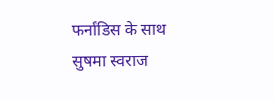फर्नांडिस के साथ सुषमा स्वराज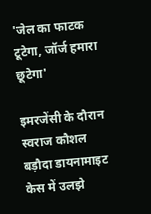'जेल का फाटक टूटेगा, जॉर्ज हमारा छूटेगा'

इमरजेंसी के दौरान स्वराज कौशल बड़ौदा डायनामाइट केस में उलझे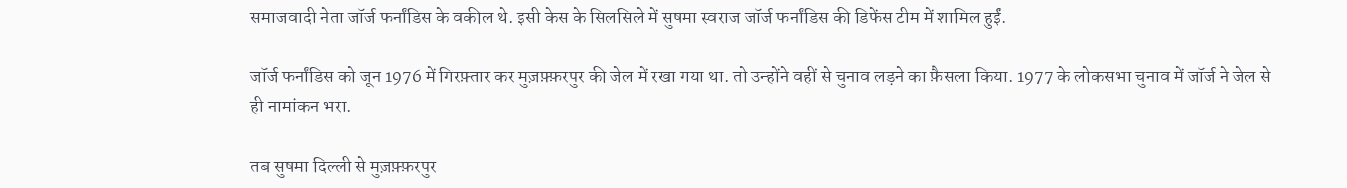समाजवादी नेता जॉर्ज फर्नांडिस के वकील थे. इसी केस के सिलसिले में सुषमा स्वराज जॉर्ज फर्नांडिस की डिफेंस टीम में शामिल हुईं.

जॉर्ज फर्नांडिस को जून 1976 में गिरफ़्तार कर मुज़फ़्फ़रपुर की जेल में रखा गया था. तो उन्होंने वहीं से चुनाव लड़ने का फ़ैसला किया. 1977 के लोकसभा चुनाव में जॉर्ज ने जेल से ही नामांकन भरा.

तब सुषमा दिल्ली से मुज़फ़्फ़रपुर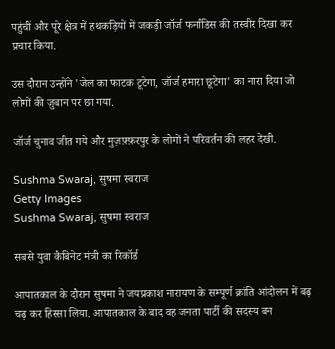पहुंचीं और पूरे क्षेत्र में हथकड़ियों में जकड़ी जॉर्ज फर्नांडिस की तस्वीर दिखा कर प्रचार किया.

उस दौरान उन्होंने 'जेल का फाटक टूटेगा, जॉर्ज हमारा छूटेगा' का नारा दिया जो लोगों की ज़ुबान पर छा गया.

जॉर्ज चुनाव जीत गये और मुज़फ़्फ़रपुर के लोगों ने परिवर्तन की लहर देखी.

Sushma Swaraj, सुषमा स्वराज
Getty Images
Sushma Swaraj, सुषमा स्वराज

सबसे युवा कैबिनेट मंत्री का रिकॉर्ड

आपातकाल के दौरान सुषमा ने जयप्रकाश नारायण के सम्पूर्ण क्रांति आंदोलन में बढ़ चढ़ कर हिस्सा लिया. आपातकाल के बाद वह जनता पार्टी की सदस्य बन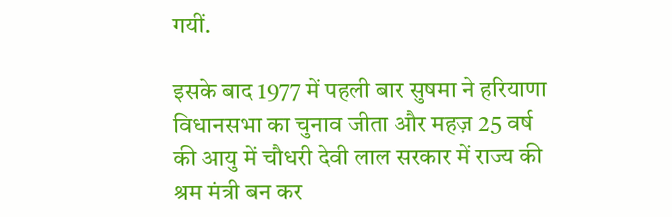गयीं.

इसके बाद 1977 में पहली बार सुषमा ने हरियाणा विधानसभा का चुनाव जीता और महज़ 25 वर्ष की आयु में चौधरी देवी लाल सरकार में राज्य की श्रम मंत्री बन कर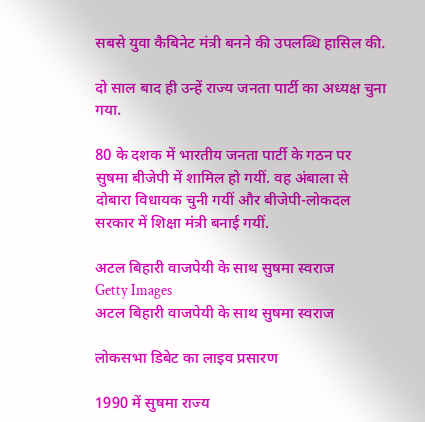सबसे युवा कैबिनेट मंत्री बनने की उपलब्धि हासिल की.

दो साल बाद ही उन्हें राज्य जनता पार्टी का अध्यक्ष चुना गया.

80 के दशक में भारतीय जनता पार्टी के गठन पर सुषमा बीजेपी में शामिल हो गयीं. वह अंबाला से दोबारा विधायक चुनी गयीं और बीजेपी-लोकदल सरकार में शिक्षा मंत्री बनाई गयीं.

अटल बिहारी वाजपेयी के साथ सुषमा स्वराज
Getty Images
अटल बिहारी वाजपेयी के साथ सुषमा स्वराज

लोकसभा डिबेट का लाइव प्रसारण

1990 में सुषमा राज्य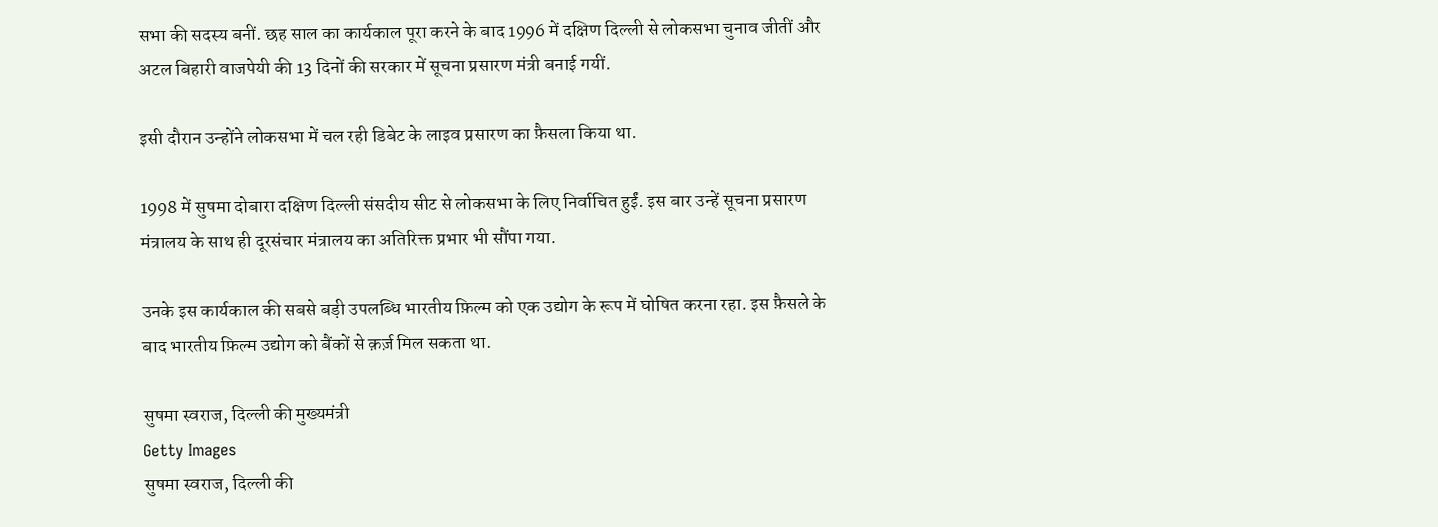सभा की सदस्य बनीं. छह साल का कार्यकाल पूरा करने के बाद 1996 में दक्षिण दिल्ली से लोकसभा चुनाव जीतीं और अटल बिहारी वाजपेयी की 13 दिनों की सरकार में सूचना प्रसारण मंत्री बनाई गयीं.

इसी दौरान उन्होंने लोकसभा में चल रही डिबेट के लाइव प्रसारण का फ़ैसला किया था.

1998 में सुषमा दोबारा दक्षिण दिल्ली संसदीय सीट से लोकसभा के लिए निर्वाचित हुईं. इस बार उन्हें सूचना प्रसारण मंत्रालय के साथ ही दूरसंचार मंत्रालय का अतिरिक्त प्रभार भी सौंपा गया.

उनके इस कार्यकाल की सबसे बड़ी उपलब्धि भारतीय फ़िल्म को एक उद्योग के रूप में घोषित करना रहा. इस फ़ैसले के बाद भारतीय फ़िल्म उद्योग को बैंकों से क़र्ज़ मिल सकता था.

सुषमा स्वराज, दिल्ली की मुख्यमंत्री
Getty Images
सुषमा स्वराज, दिल्ली की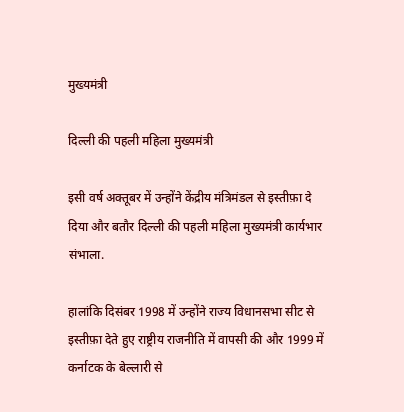मुख्यमंत्री

दिल्ली की पहली महिला मुख्यमंत्री

इसी वर्ष अक्तूबर में उन्होंने केंद्रीय मंत्रिमंडल से इस्तीफ़ा दे दिया और बतौर दिल्ली की पहली महिला मुख्यमंत्री कार्यभार संभाला.

हालांकि दिसंबर 1998 में उन्होंने राज्य विधानसभा सीट से इस्तीफ़ा देते हुए राष्ट्रीय राजनीति में वापसी की और 1999 में कर्नाटक के बेल्लारी से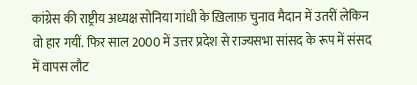कांग्रेस की राष्ट्रीय अध्यक्ष सोनिया गांधी के ख़िलाफ़ चुनाव मैदान में उतरीं लेकिन वो हार गयीं. फिर साल 2000 में उत्तर प्रदेश से राज्यसभा सांसद के रूप में संसद में वापस लौट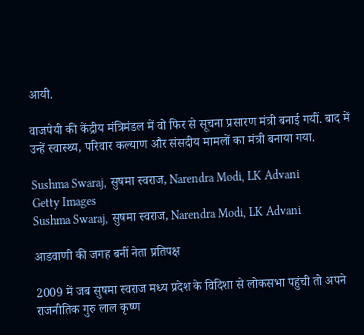आयी.

वाजपेयी की केंद्रीय मंत्रिमंडल में वो फिर से सूचना प्रसारण मंत्री बनाई गयीं. बाद में उन्हें स्वास्थ्य, परिवार कल्याण और संसदीय मामलों का मंत्री बनाया गया.

Sushma Swaraj, सुषमा स्वराज, Narendra Modi, LK Advani
Getty Images
Sushma Swaraj, सुषमा स्वराज, Narendra Modi, LK Advani

आडवाणी की जगह बनीं नेता प्रतिपक्ष

2009 में जब सुषमा स्वराज मध्य प्रदेश के विदिशा से लोकसभा पहुंची तो अपने राजनीतिक गुरु लाल कृष्ण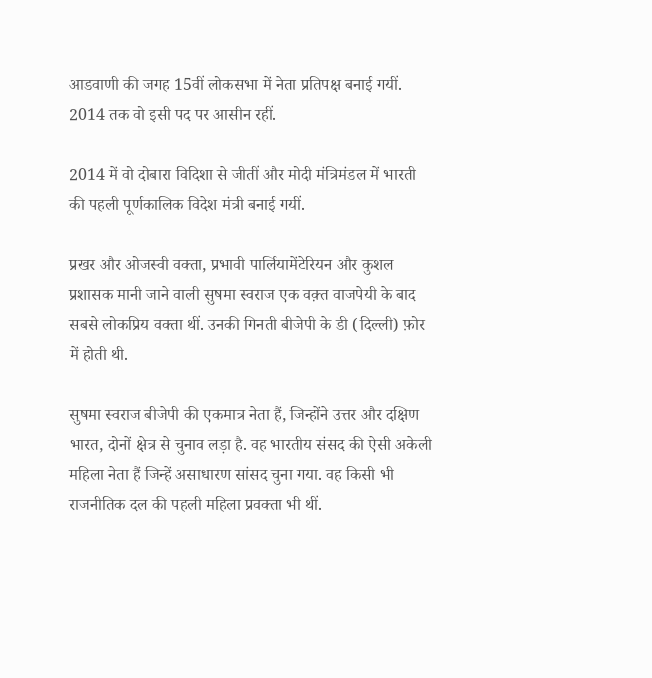आडवाणी की जगह 15वीं लोकसभा में नेता प्रतिपक्ष बनाई गयीं. 2014 तक वो इसी पद पर आसीन रहीं.

2014 में वो दोबारा विदिशा से जीतीं और मोदी मंत्रिमंडल में भारती की पहली पूर्णकालिक विदेश मंत्री बनाई गयीं.

प्रखर और ओजस्वी वक्ता, प्रभावी पार्लियामेंटेरियन और कुशल प्रशासक मानी जाने वाली सुषमा स्वराज एक वक़्त वाजपेयी के बाद सबसे लोकप्रिय वक्ता थीं. उनकी गिनती बीजेपी के डी (दिल्ली) फ़ोर में होती थी.

सुषमा स्‍वराज बीजेपी की एकमात्र नेता हैं, जिन्होंने उत्तर और दक्षिण भारत, दोनों क्षेत्र से चुनाव लड़ा है. वह भारतीय संसद की ऐसी अकेली महिला नेता हैं जिन्हें असाधारण सांसद चुना गया. वह किसी भी राजनीतिक दल की पहली महिला प्रवक्ता भी थीं.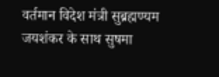वर्तमान विदेश मंत्री सुब्रह्मण्यम जयशंकर के साथ सुषमा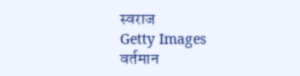स्वराज
Getty Images
वर्तमान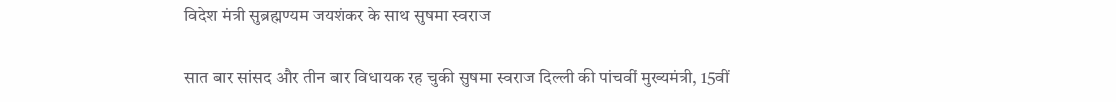विदेश मंत्री सुब्रह्मण्यम जयशंकर के साथ सुषमा स्वराज

सात बार सांसद और तीन बार विधायक रह चुकी सुषमा स्वराज दिल्ली की पांचवीं मुख्यमंत्री, 15वीं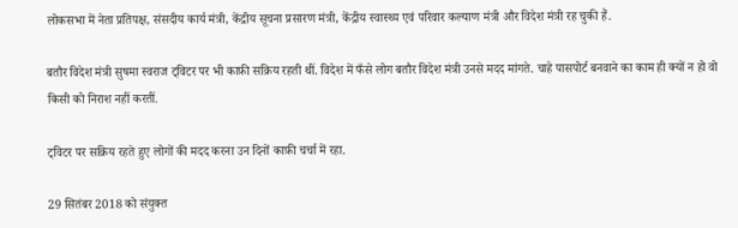लोकसभा में नेता प्रतिपक्ष, संसदीय कार्य मंत्री, केंद्रीय सूचना प्रसारण मंत्री, केंद्रीय स्वास्थ्य एवं परिवार कल्याण मंत्री और विदेश मंत्री रह चुकी हैं.

बतौर विदेश मंत्री सुषमा स्वराज ट्विटर पर भी काफ़ी सक्रिय रहती थीं. विदेश में फँसे लोग बतौर विदेश मंत्री उनसे मदद मांगते. चाहे पासपोर्ट बनवाने का काम ही क्यों न हो वो किसी को निराश नहीं करतीं.

ट्विटर पर सक्रिय रहते हुए लोगों की मदद करना उन दिनों काफ़ी चर्चा में रहा.

29 सितंबर 2018 को संयुक्त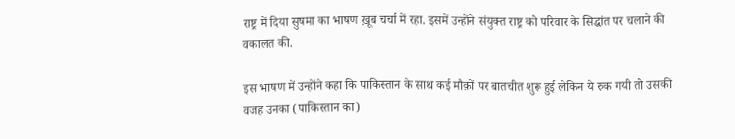राष्ट्र में दिया सुषमा का भाषण ख़ूब चर्चा में रहा. इसमें उन्होंने संयुक्त राष्ट्र को परिवार के सिद्धांत पर चलाने की वकालत की.

इस भाषण में उन्होंने कहा कि पाकिस्तान के साथ कई मौक़ों पर बातचीत शुरू हुई लेकिन ये रुक गयी तो उसकी वजह उनका (पाकिस्तान का)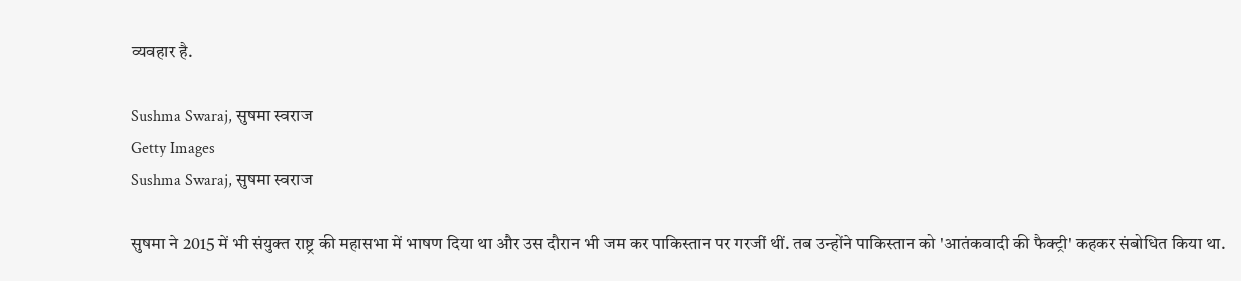व्यवहार है.

Sushma Swaraj, सुषमा स्वराज
Getty Images
Sushma Swaraj, सुषमा स्वराज

सुषमा ने 2015 में भी संयुक्त राष्ट्र की महासभा में भाषण दिया था और उस दौरान भी जम कर पाकिस्तान पर गरजीं थीं. तब उन्होंने पाकिस्तान को 'आतंकवादी की फैक्ट्री' कहकर संबोधित किया था.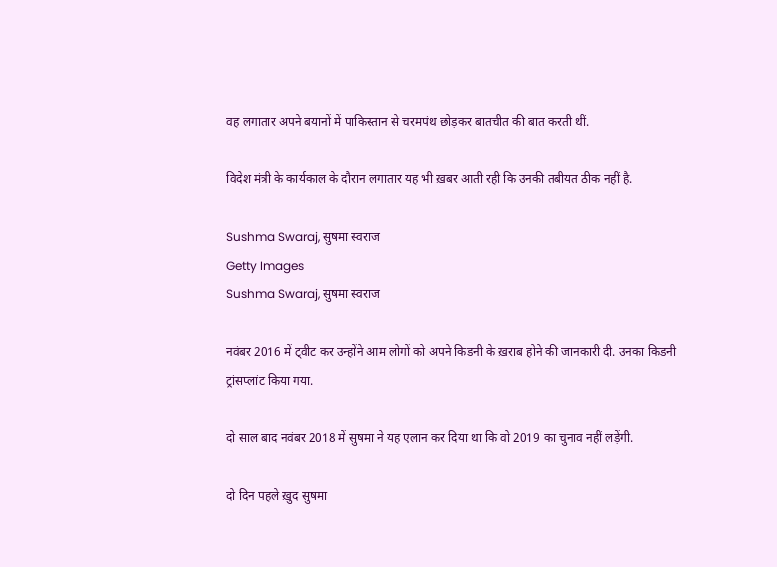वह लगातार अपने बयानों में पाकिस्तान से चरमपंथ छोड़कर बातचीत की बात करती थीं.

विदेश मंत्री के कार्यकाल के दौरान लगातार यह भी ख़बर आती रही कि उनकी तबीयत ठीक नहीं है.

Sushma Swaraj, सुषमा स्वराज
Getty Images
Sushma Swaraj, सुषमा स्वराज

नवंबर 2016 में ट्वीट कर उन्होंने आम लोगों को अपने किडनी के ख़राब होने की जानकारी दी. उनका किडनी ट्रांसप्लांट किया गया.

दो साल बाद नवंबर 2018 में सुषमा ने यह एलान कर दिया था कि वो 2019 का चुनाव नहीं लड़ेंगी.

दो दिन पहले ख़ुद सुषमा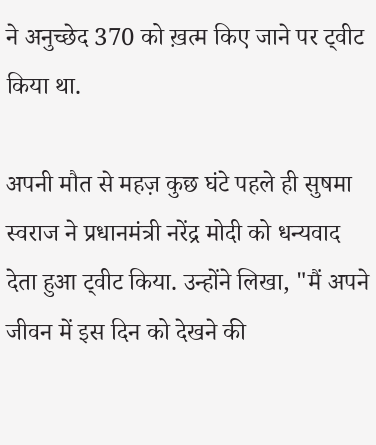ने अनुच्छेद 370 को ख़त्म किए जाने पर ट्वीट किया था.

अपनी मौत से महज़ कुछ घंटे पहले ही सुषमा स्वराज ने प्रधानमंत्री नरेंद्र मोदी को धन्यवाद देता हुआ ट्वीट किया. उन्होंने लिखा, "मैं अपने जीवन में इस दिन को देखने की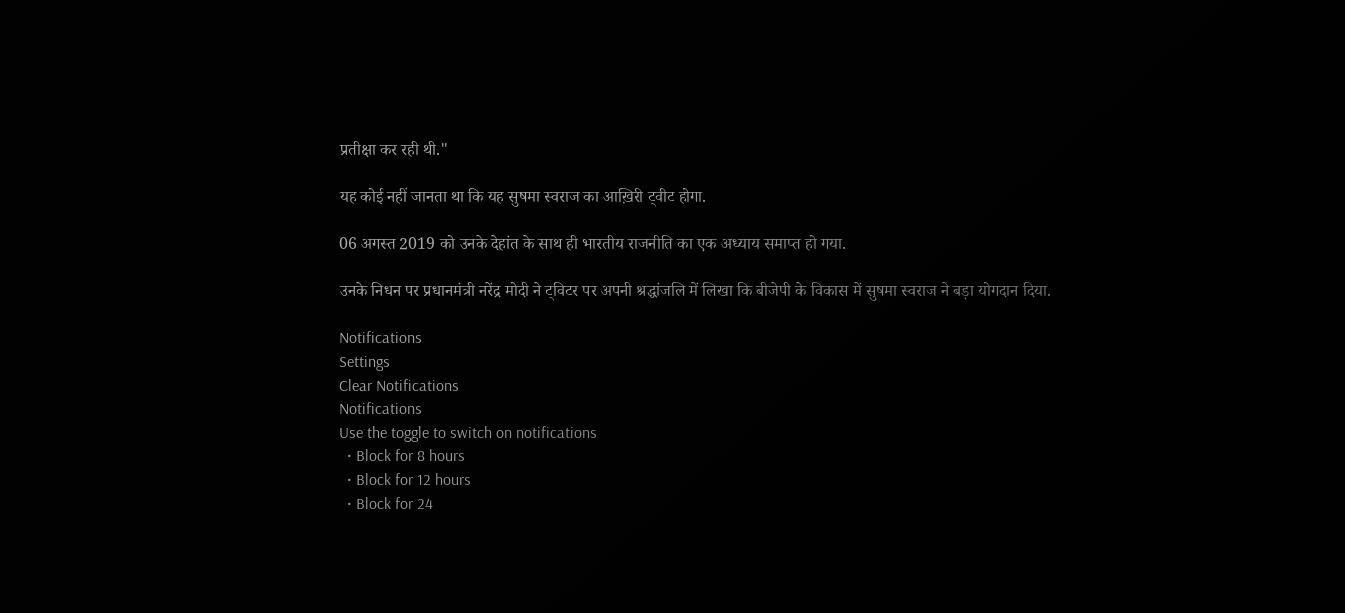प्रतीक्षा कर रही थी."

यह कोई नहीं जानता था कि यह सुषमा स्वराज का आख़िरी ट्वीट होगा.

06 अगस्त 2019 को उनके देहांत के साथ ही भारतीय राजनीति का एक अध्याय समाप्त हो गया.

उनके निधन पर प्रधानमंत्री नरेंद्र मोदी ने ट्विटर पर अपनी श्रद्धांजलि में लिखा कि बीजेपी के विकास में सुषमा स्वराज ने बड़ा योगदान दिया.

Notifications
Settings
Clear Notifications
Notifications
Use the toggle to switch on notifications
  • Block for 8 hours
  • Block for 12 hours
  • Block for 24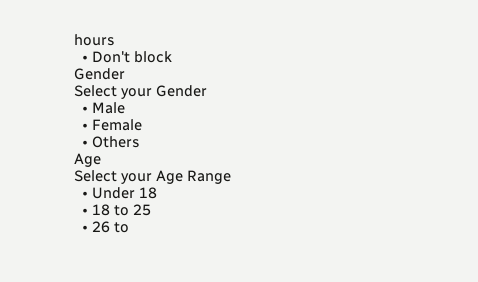hours
  • Don't block
Gender
Select your Gender
  • Male
  • Female
  • Others
Age
Select your Age Range
  • Under 18
  • 18 to 25
  • 26 to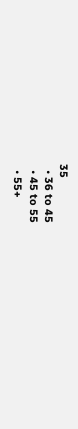35
  • 36 to 45
  • 45 to 55
  • 55+